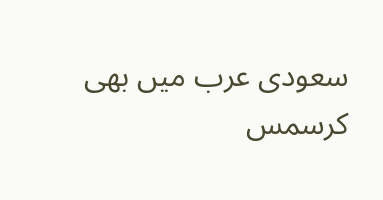سعودی عرب میں بھی کرسمس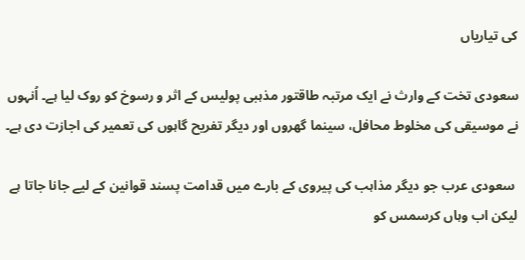کی تیاریاں

سعودی تخت کے وارث نے ایک مرتبہ طاقتور مذہبی پولیس کے اثر و رسوخ کو روک لیا ہے۔ اُنہوں نے موسیقی کی مخلوط محافل، سینما گھروں اور دیگر تفریح گاہوں کی تعمیر کی اجازت دی ہے۔

 سعودی عرب جو دیگر مذاہب کی پیروی کے بارے میں قدامت پسند قوانین کے لیے جانا جاتا ہے لیکن اب وہاں کرسمس کو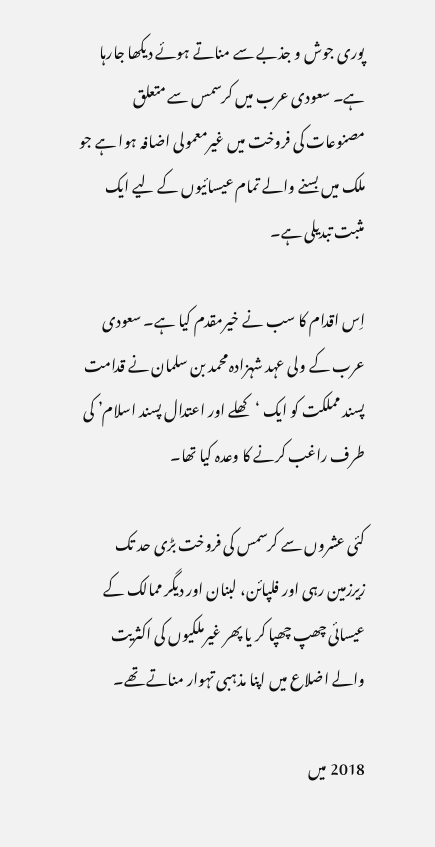پوری جوش و جذبے سے مناتے ہوئے دیکھا جارہا ہے۔ سعودی عرب میں کرسمس سے متعلق مصنوعات کی فروخت میں غیرمعمولی اضافہ ہوا ہے جو ملک میں بسنے والے تمام عیسائیوں کے لیے ایک مثبت تبدیلی ہے۔

اِس اقدام کا سب نے خیرمقدم کیا ہے۔ سعودی عرب کے ولی عہد شہزادہ محمد بن سلمان نے قدامت پسند مملکت کو ایک ‘کھلے اور اعتدال پسند اسلام’ کی طرف راغب کرنے کا وعدہ کیا تھا۔

کئی عشروں سے کرسمس کی فروخت بڑی حد تک زیرزمین رہی اور فلپائن، لبنان اور دیگر ممالک کے عیسائی چھپ چھپا کر یا پھر غیرملکیوں کی اکثریت والے اضلاع میں اپنا مذہبی تہوار مناتے تھے۔

2018 میں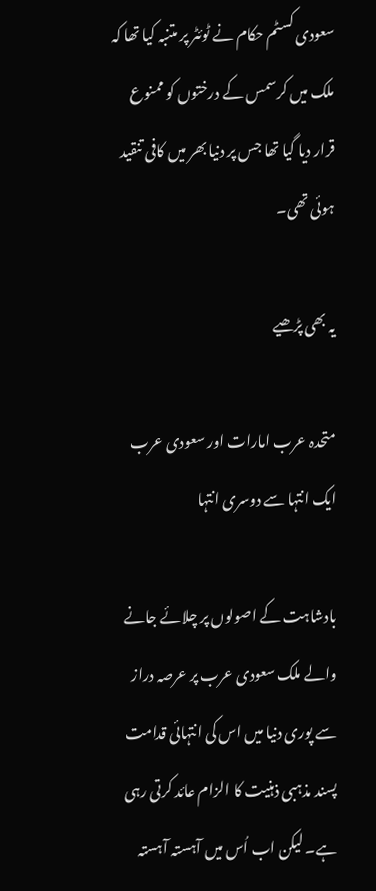سعودی کسٹم حکام نے ٹوئٹر پر متنبہ کیا تھا کہ ملک میں کرسمس کے درختوں کو ممنوع قرار دیا گیا تھا جس پر دنیا بھر میں کافی تنقید ہوئی تھی۔

یہ بھی پڑھیے

متحدہ عرب امارات اور سعودی عرب ایک انتہا سے دوسری انتہا

بادشاہت کے اصولوں پر چلائے جانے والے ملک سعودی عرب پر عرصہ دراز سے پوری دنیا میں اس کی انتہائی قدامت پسند مذہبی ذہنیت کا الزام عائد کرتی رہی ہے۔ لیکن اب اُس میں آہستہ آہستہ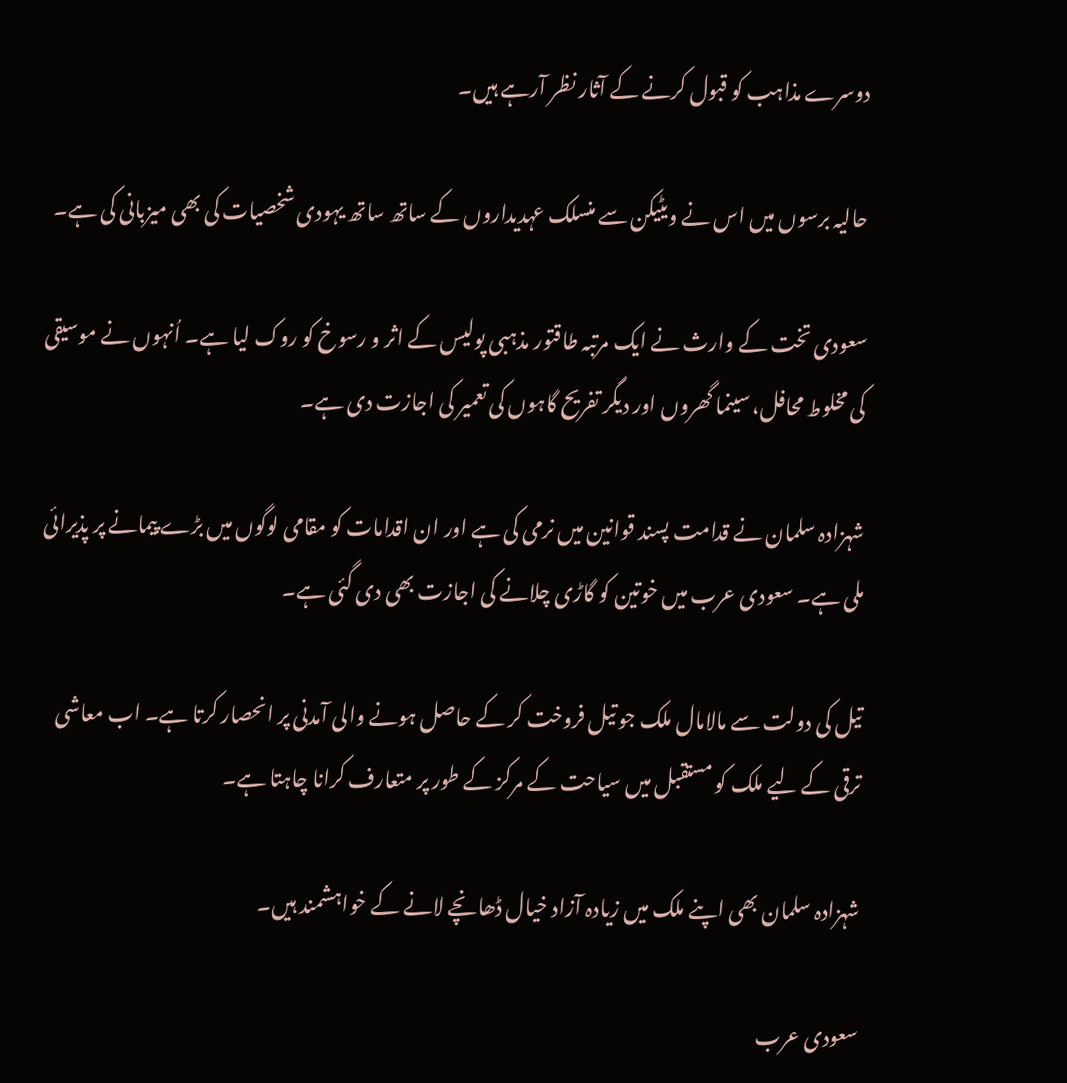دوسرے مذاہب کو قبول کرنے کے آثار نظر آرہے ہیں۔

حالیہ برسوں میں اس نے ویٹیکن سے منسلک عہدیداروں کے ساتھ ساتھ یہودی شخصیات کی بھی میزبانی کی ہے۔

سعودی تخت کے وارث نے ایک مرتبہ طاقتور مذہبی پولیس کے اثر و رسوخ کو روک لیا ہے۔ اُنہوں نے موسیقی کی مخلوط محافل، سینما گھروں اور دیگر تفریح گاہوں کی تعمیر کی اجازت دی ہے۔

شہزادہ سلمان نے قدامت پسند قوانین میں نرمی کی ہے اور ان اقدامات کو مقامی لوگوں میں بڑے پیمانے پر پذیرائی ملی ہے۔ سعودی عرب میں خوتین کو گاڑی چلانے کی اجازت بھی دی گئی ہے۔

تیل کی دولت سے مالامال ملک جو تیل فروخت کر کے حاصل ہونے والی آمدنی پر انحصار کرتا ہے۔ اب معاشی ترقی کے لیے ملک کو مستقبل میں سیاحت کے مرکز کے طور پر متعارف کرانا چاہتا ہے۔

شہزادہ سلمان بھی اپنے ملک میں زیادہ آزاد خیال ڈھانچے لانے کے خواہشمند ہیں۔

سعودی عرب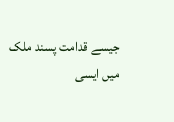جیسے قدامت پسند ملک میں ایسی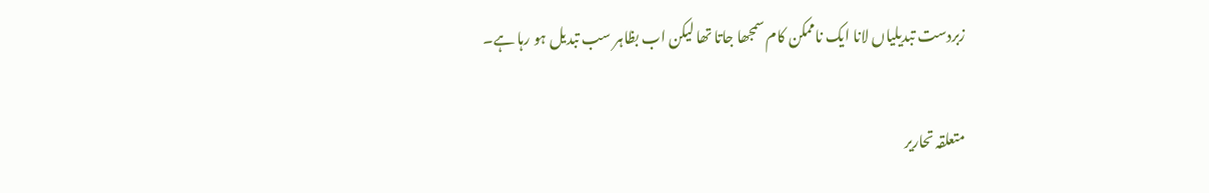زبردست تبدیلیاں لانا ایک ناممکن کام سمجھا جاتا تھا لیکن اب بظاہر سب تبدیل ہو رہا ہے۔

متعلقہ تحاریر